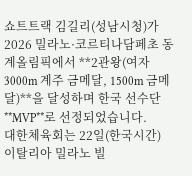쇼트트랙 김길리(성남시청)가 2026 밀라노·코르티나담페초 동계올림픽에서 **2관왕(여자 3000m 계주 금메달, 1500m 금메달)**을 달성하며 한국 선수단 **MVP**로 선정되었습니다.
대한체육회는 22일(한국시간) 이탈리아 밀라노 빌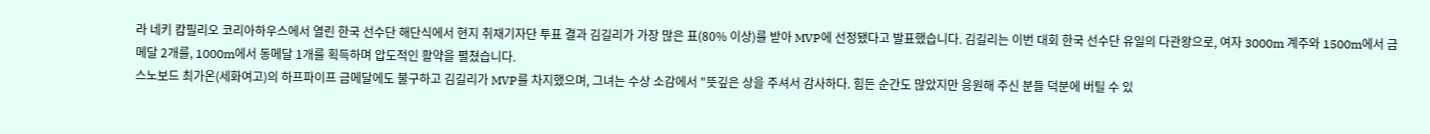라 네키 캄필리오 코리아하우스에서 열린 한국 선수단 해단식에서 현지 취재기자단 투표 결과 김길리가 가장 많은 표(80% 이상)를 받아 MVP에 선정됐다고 발표했습니다. 김길리는 이번 대회 한국 선수단 유일의 다관왕으로, 여자 3000m 계주와 1500m에서 금메달 2개를, 1000m에서 동메달 1개를 획득하며 압도적인 활약을 펼쳤습니다.
스노보드 최가온(세화여고)의 하프파이프 금메달에도 불구하고 김길리가 MVP를 차지했으며, 그녀는 수상 소감에서 "뜻깊은 상을 주셔서 감사하다. 힘든 순간도 많았지만 응원해 주신 분들 덕분에 버틸 수 있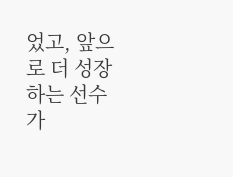었고, 앞으로 더 성장하는 선수가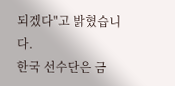되겠다"고 밝혔습니다.
한국 선수단은 금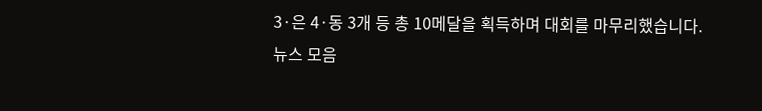3·은 4·동 3개 등 총 10메달을 획득하며 대회를 마무리했습니다.
뉴스 모음